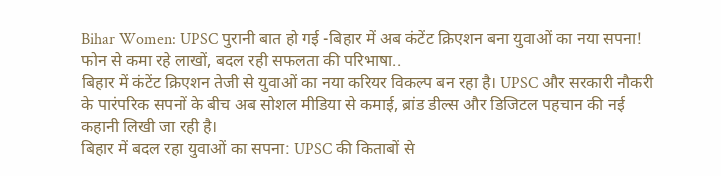Bihar Women: UPSC पुरानी बात हो गई -बिहार में अब कंटेंट क्रिएशन बना युवाओं का नया सपना! फोन से कमा रहे लाखों, बदल रही सफलता की परिभाषा..
बिहार में कंटेंट क्रिएशन तेजी से युवाओं का नया करियर विकल्प बन रहा है। UPSC और सरकारी नौकरी के पारंपरिक सपनों के बीच अब सोशल मीडिया से कमाई, ब्रांड डील्स और डिजिटल पहचान की नई कहानी लिखी जा रही है।
बिहार में बदल रहा युवाओं का सपना: UPSC की किताबों से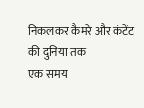निकलकर कैमरे और कंटेंट की दुनिया तक
एक समय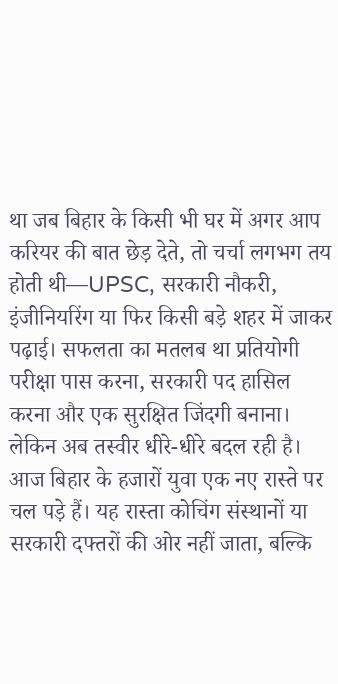था जब बिहार के किसी भी घर में अगर आप करियर की बात छेड़ देते, तो चर्चा लगभग तय होती थी—UPSC, सरकारी नौकरी, इंजीनियरिंग या फिर किसी बड़े शहर में जाकर पढ़ाई। सफलता का मतलब था प्रतियोगी परीक्षा पास करना, सरकारी पद हासिल करना और एक सुरक्षित जिंदगी बनाना।
लेकिन अब तस्वीर धीरे-धीरे बदल रही है।
आज बिहार के हजारों युवा एक नए रास्ते पर चल पड़े हैं। यह रास्ता कोचिंग संस्थानों या सरकारी दफ्तरों की ओर नहीं जाता, बल्कि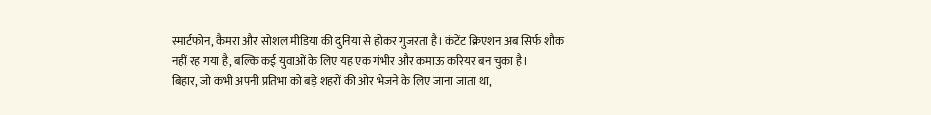स्मार्टफोन, कैमरा और सोशल मीडिया की दुनिया से होकर गुजरता है। कंटेंट क्रिएशन अब सिर्फ शौक नहीं रह गया है, बल्कि कई युवाओं के लिए यह एक गंभीर और कमाऊ करियर बन चुका है।
बिहार, जो कभी अपनी प्रतिभा को बड़े शहरों की ओर भेजने के लिए जाना जाता था,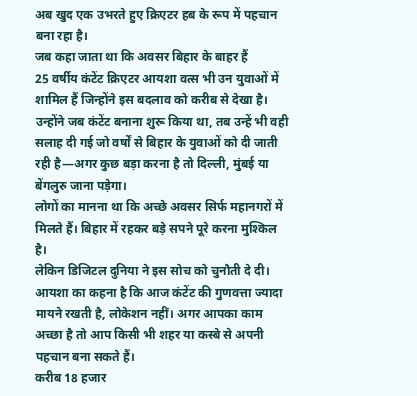अब खुद एक उभरते हुए क्रिएटर हब के रूप में पहचान बना रहा है।
जब कहा जाता था कि अवसर बिहार के बाहर हैं
25 वर्षीय कंटेंट क्रिएटर आयशा वत्स भी उन युवाओं में शामिल हैं जिन्होंने इस बदलाव को करीब से देखा है।
उन्होंने जब कंटेंट बनाना शुरू किया था, तब उन्हें भी वही सलाह दी गई जो वर्षों से बिहार के युवाओं को दी जाती रही है—अगर कुछ बड़ा करना है तो दिल्ली, मुंबई या बेंगलुरु जाना पड़ेगा।
लोगों का मानना था कि अच्छे अवसर सिर्फ महानगरों में मिलते हैं। बिहार में रहकर बड़े सपने पूरे करना मुश्किल है।
लेकिन डिजिटल दुनिया ने इस सोच को चुनौती दे दी।
आयशा का कहना है कि आज कंटेंट की गुणवत्ता ज्यादा मायने रखती है, लोकेशन नहीं। अगर आपका काम अच्छा है तो आप किसी भी शहर या कस्बे से अपनी पहचान बना सकते हैं।
करीब 18 हजार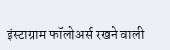इंस्टाग्राम फॉलोअर्स रखने वाली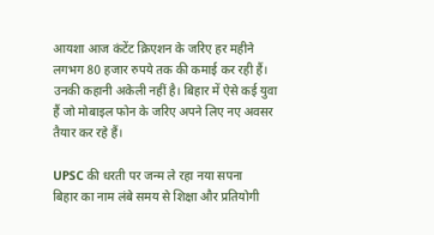आयशा आज कंटेंट क्रिएशन के जरिए हर महीने लगभग 80 हजार रुपये तक की कमाई कर रही हैं।
उनकी कहानी अकेली नहीं है। बिहार में ऐसे कई युवा हैं जो मोबाइल फोन के जरिए अपने लिए नए अवसर तैयार कर रहे हैं।

UPSC की धरती पर जन्म ले रहा नया सपना
बिहार का नाम लंबे समय से शिक्षा और प्रतियोगी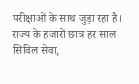परीक्षाओं के साथ जुड़ा रहा है।
राज्य के हजारों छात्र हर साल सिविल सेवा,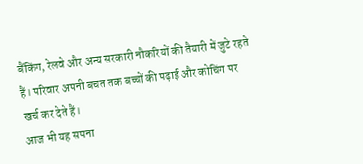बैंकिंग, रेलवे और अन्य सरकारी नौकरियों की तैयारी में जुटे रहते हैं। परिवार अपनी बचत तक बच्चों की पढ़ाई और कोचिंग पर खर्च कर देते हैं।
आज भी यह सपना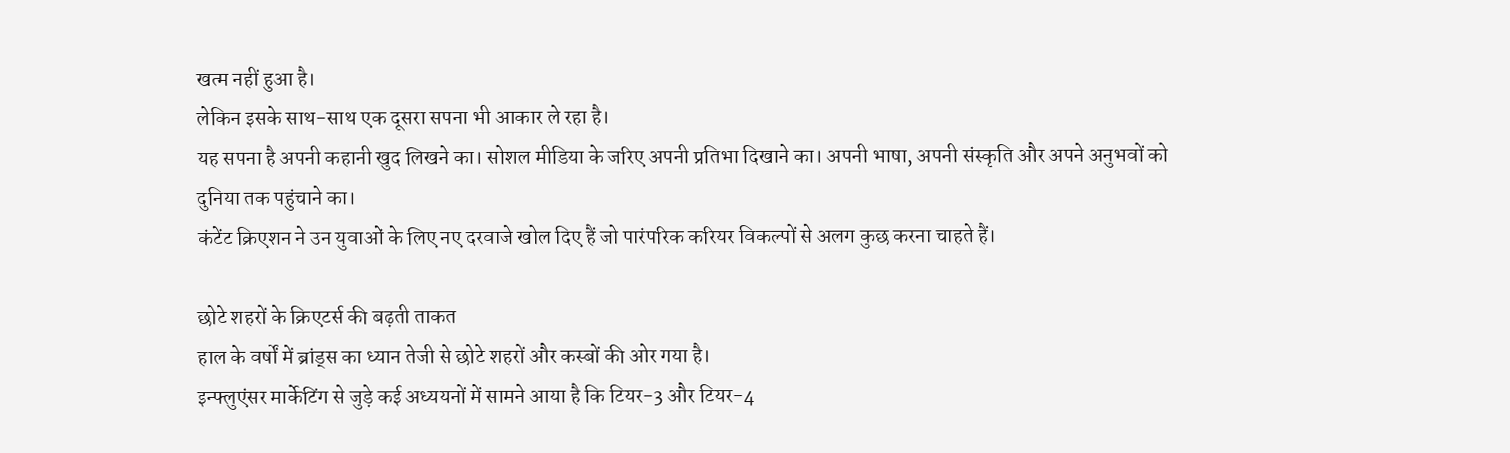खत्म नहीं हुआ है।
लेकिन इसके साथ-साथ एक दूसरा सपना भी आकार ले रहा है।
यह सपना है अपनी कहानी खुद लिखने का। सोशल मीडिया के जरिए अपनी प्रतिभा दिखाने का। अपनी भाषा, अपनी संस्कृति और अपने अनुभवों को दुनिया तक पहुंचाने का।
कंटेंट क्रिएशन ने उन युवाओं के लिए नए दरवाजे खोल दिए हैं जो पारंपरिक करियर विकल्पों से अलग कुछ करना चाहते हैं।

छोटे शहरों के क्रिएटर्स की बढ़ती ताकत
हाल के वर्षों में ब्रांड्स का ध्यान तेजी से छोटे शहरों और कस्बों की ओर गया है।
इन्फ्लुएंसर मार्केटिंग से जुड़े कई अध्ययनों में सामने आया है कि टियर-3 और टियर-4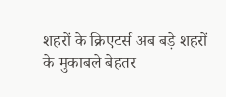शहरों के क्रिएटर्स अब बड़े शहरों के मुकाबले बेहतर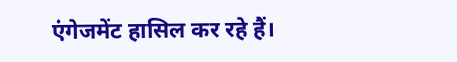एंगेजमेंट हासिल कर रहे हैं।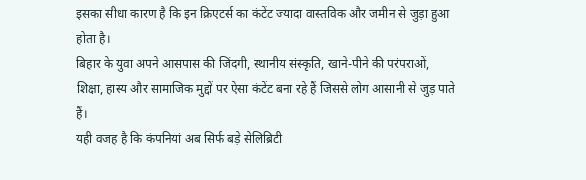इसका सीधा कारण है कि इन क्रिएटर्स का कंटेंट ज्यादा वास्तविक और जमीन से जुड़ा हुआ होता है।
बिहार के युवा अपने आसपास की जिंदगी, स्थानीय संस्कृति, खाने-पीने की परंपराओं, शिक्षा, हास्य और सामाजिक मुद्दों पर ऐसा कंटेंट बना रहे हैं जिससे लोग आसानी से जुड़ पाते हैं।
यही वजह है कि कंपनियां अब सिर्फ बड़े सेलिब्रिटी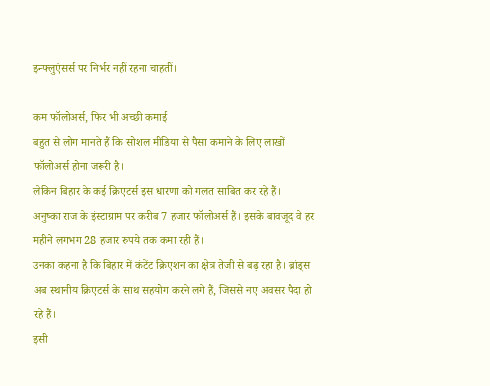इन्फ्लुएंसर्स पर निर्भर नहीं रहना चाहतीं।

कम फॉलोअर्स, फिर भी अच्छी कमाई
बहुत से लोग मानते हैं कि सोशल मीडिया से पैसा कमाने के लिए लाखों फॉलोअर्स होना जरूरी है।
लेकिन बिहार के कई क्रिएटर्स इस धारणा को गलत साबित कर रहे हैं।
अनुष्का राज के इंस्टाग्राम पर करीब 7 हजार फॉलोअर्स हैं। इसके बावजूद वे हर महीने लगभग 28 हजार रुपये तक कमा रही हैं।
उनका कहना है कि बिहार में कंटेंट क्रिएशन का क्षेत्र तेजी से बढ़ रहा है। ब्रांड्स अब स्थानीय क्रिएटर्स के साथ सहयोग करने लगे हैं, जिससे नए अवसर पैदा हो रहे हैं।
इसी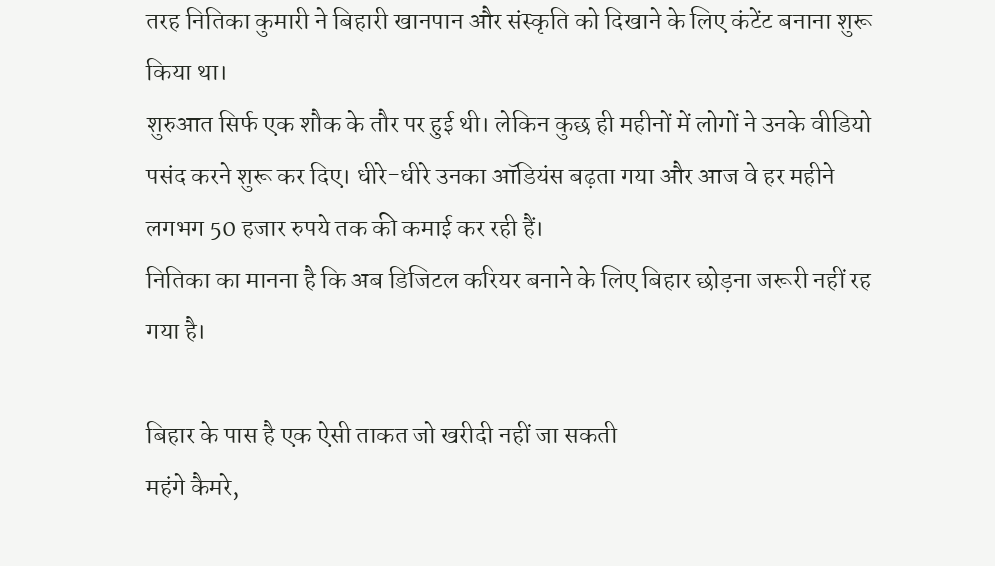तरह नितिका कुमारी ने बिहारी खानपान और संस्कृति को दिखाने के लिए कंटेंट बनाना शुरू किया था।
शुरुआत सिर्फ एक शौक के तौर पर हुई थी। लेकिन कुछ ही महीनों में लोगों ने उनके वीडियो पसंद करने शुरू कर दिए। धीरे-धीरे उनका ऑडियंस बढ़ता गया और आज वे हर महीने लगभग 50 हजार रुपये तक की कमाई कर रही हैं।
नितिका का मानना है कि अब डिजिटल करियर बनाने के लिए बिहार छोड़ना जरूरी नहीं रह गया है।

बिहार के पास है एक ऐसी ताकत जो खरीदी नहीं जा सकती
महंगे कैमरे,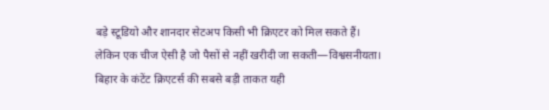बड़े स्टूडियो और शानदार सेटअप किसी भी क्रिएटर को मिल सकते हैं।
लेकिन एक चीज ऐसी है जो पैसों से नहीं खरीदी जा सकती—विश्वसनीयता।
बिहार के कंटेंट क्रिएटर्स की सबसे बड़ी ताकत यही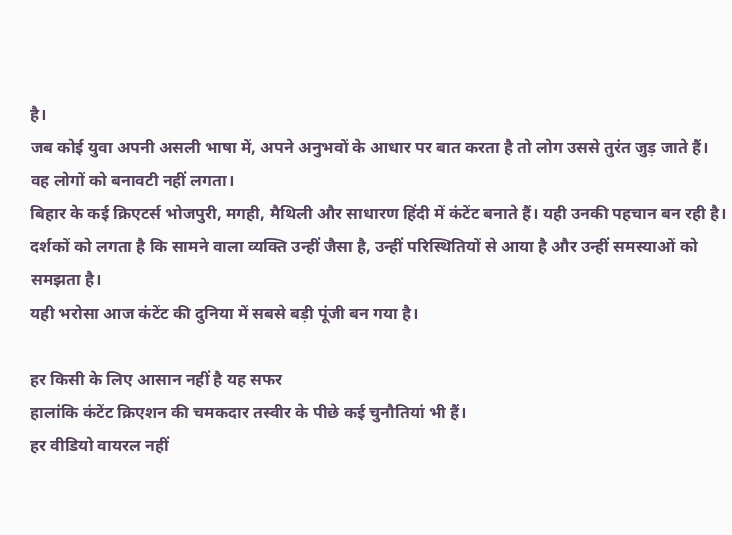है।
जब कोई युवा अपनी असली भाषा में, अपने अनुभवों के आधार पर बात करता है तो लोग उससे तुरंत जुड़ जाते हैं।
वह लोगों को बनावटी नहीं लगता।
बिहार के कई क्रिएटर्स भोजपुरी, मगही, मैथिली और साधारण हिंदी में कंटेंट बनाते हैं। यही उनकी पहचान बन रही है।
दर्शकों को लगता है कि सामने वाला व्यक्ति उन्हीं जैसा है, उन्हीं परिस्थितियों से आया है और उन्हीं समस्याओं को समझता है।
यही भरोसा आज कंटेंट की दुनिया में सबसे बड़ी पूंजी बन गया है।

हर किसी के लिए आसान नहीं है यह सफर
हालांकि कंटेंट क्रिएशन की चमकदार तस्वीर के पीछे कई चुनौतियां भी हैं।
हर वीडियो वायरल नहीं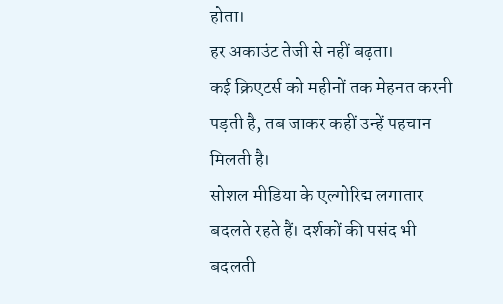होता।
हर अकाउंट तेजी से नहीं बढ़ता।
कई क्रिएटर्स को महीनों तक मेहनत करनी पड़ती है, तब जाकर कहीं उन्हें पहचान मिलती है।
सोशल मीडिया के एल्गोरिद्म लगातार बदलते रहते हैं। दर्शकों की पसंद भी बदलती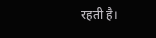रहती है।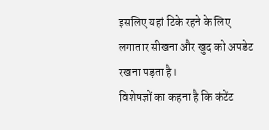इसलिए यहां टिके रहने के लिए लगातार सीखना और खुद को अपडेट रखना पड़ता है।
विशेषज्ञों का कहना है कि कंटेंट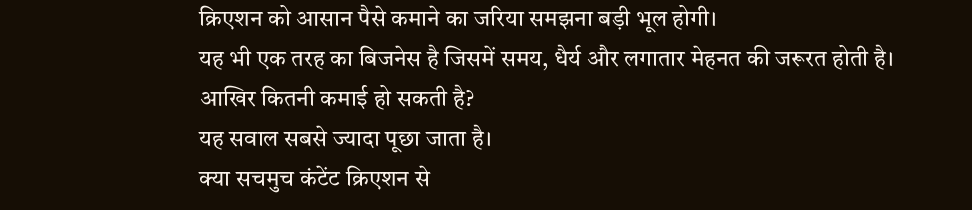क्रिएशन को आसान पैसे कमाने का जरिया समझना बड़ी भूल होगी।
यह भी एक तरह का बिजनेस है जिसमें समय, धैर्य और लगातार मेहनत की जरूरत होती है।
आखिर कितनी कमाई हो सकती है?
यह सवाल सबसे ज्यादा पूछा जाता है।
क्या सचमुच कंटेंट क्रिएशन से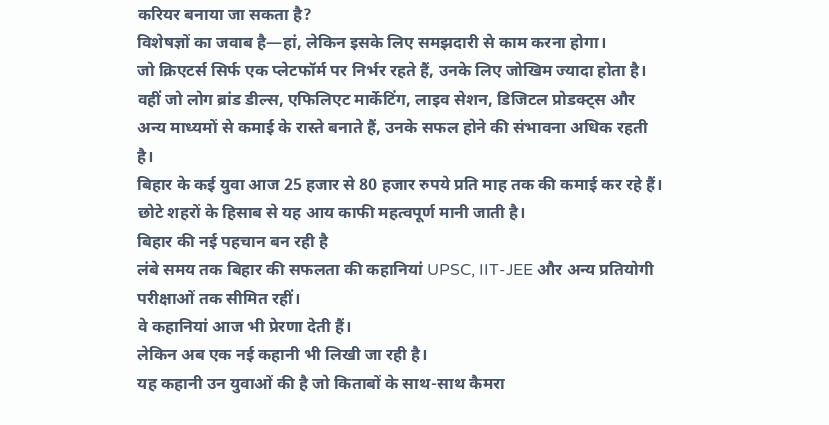करियर बनाया जा सकता है?
विशेषज्ञों का जवाब है—हां, लेकिन इसके लिए समझदारी से काम करना होगा।
जो क्रिएटर्स सिर्फ एक प्लेटफॉर्म पर निर्भर रहते हैं, उनके लिए जोखिम ज्यादा होता है। वहीं जो लोग ब्रांड डील्स, एफिलिएट मार्केटिंग, लाइव सेशन, डिजिटल प्रोडक्ट्स और अन्य माध्यमों से कमाई के रास्ते बनाते हैं, उनके सफल होने की संभावना अधिक रहती है।
बिहार के कई युवा आज 25 हजार से 80 हजार रुपये प्रति माह तक की कमाई कर रहे हैं। छोटे शहरों के हिसाब से यह आय काफी महत्वपूर्ण मानी जाती है।
बिहार की नई पहचान बन रही है
लंबे समय तक बिहार की सफलता की कहानियां UPSC, IIT-JEE और अन्य प्रतियोगी परीक्षाओं तक सीमित रहीं।
वे कहानियां आज भी प्रेरणा देती हैं।
लेकिन अब एक नई कहानी भी लिखी जा रही है।
यह कहानी उन युवाओं की है जो किताबों के साथ-साथ कैमरा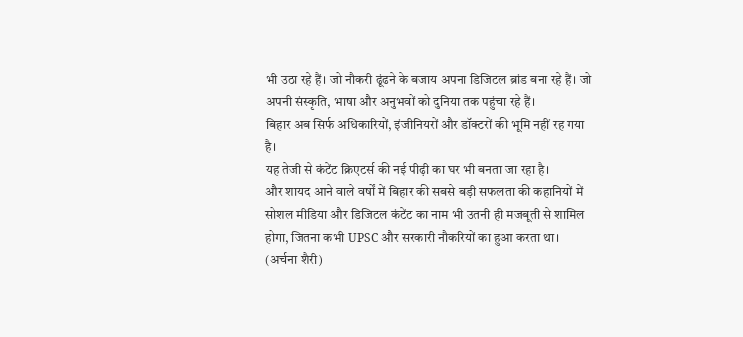भी उठा रहे हैं। जो नौकरी ढूंढने के बजाय अपना डिजिटल ब्रांड बना रहे हैं। जो अपनी संस्कृति, भाषा और अनुभवों को दुनिया तक पहुंचा रहे हैं।
बिहार अब सिर्फ अधिकारियों, इंजीनियरों और डॉक्टरों की भूमि नहीं रह गया है।
यह तेजी से कंटेंट क्रिएटर्स की नई पीढ़ी का घर भी बनता जा रहा है।
और शायद आने वाले वर्षों में बिहार की सबसे बड़ी सफलता की कहानियों में सोशल मीडिया और डिजिटल कंटेंट का नाम भी उतनी ही मजबूती से शामिल होगा, जितना कभी UPSC और सरकारी नौकरियों का हुआ करता था।
(अर्चना शैरी)